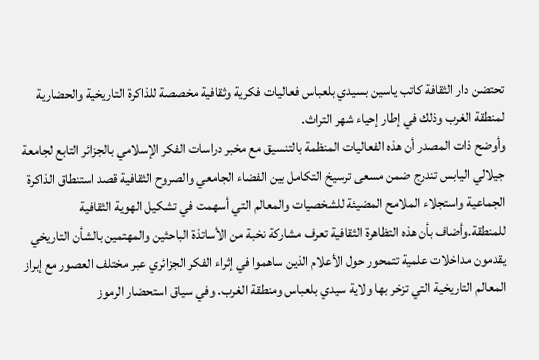تحتضن دار الثقافة كاتب ياسين بسيدي بلعباس فعاليات فكرية وثقافية مخصصة للذاكرة التاريخية والحضارية لمنطقة الغرب وذلك في إطار إحياء شهر التراث.
وأوضح ذات المصدر أن هذه الفعاليات المنظمة بالتنسيق مع مخبر دراسات الفكر الإسلامي بالجزائر التابع لجامعة جيلالي اليابس تندرج ضمن مسعى ترسيخ التكامل بين الفضاء الجامعي والصروح الثقافية قصد استنطاق الذاكرة الجماعية واستجلاء الملامح المضيئة للشخصيات والمعالم التي أسهمت في تشكيل الهوية الثقافية للمنطقة.وأضاف بأن هذه التظاهرة الثقافية تعرف مشاركة نخبة من الأساتذة الباحثين والمهتمين بالشأن التاريخي يقدمون مداخلات علمية تتمحور حول الأعلام الذين ساهموا في إثراء الفكر الجزائري عبر مختلف العصور مع إبراز المعالم التاريخية التي تزخر بها ولاية سيدي بلعباس ومنطقة الغرب. وفي سياق استحضار الرموز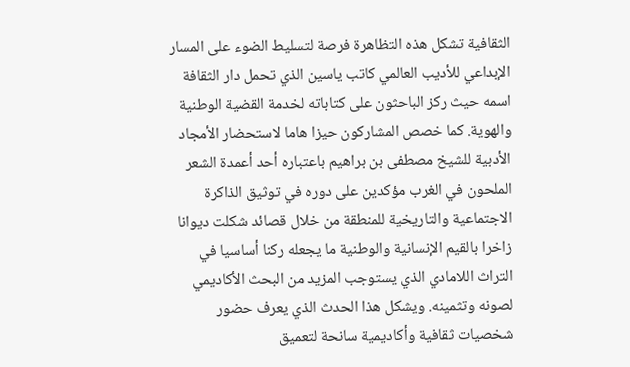الثقافية تشكل هذه التظاهرة فرصة لتسليط الضوء على المسار الإبداعي للأديب العالمي كاتب ياسين الذي تحمل دار الثقافة اسمه حيث ركز الباحثون على كتاباته لخدمة القضية الوطنية والهوية. كما خصص المشاركون حيزا هاما لاستحضار الأمجاد الأدبية للشيخ مصطفى بن براهيم باعتباره أحد أعمدة الشعر الملحون في الغرب مؤكدين على دوره في توثيق الذاكرة الاجتماعية والتاريخية للمنطقة من خلال قصائد شكلت ديوانا زاخرا بالقيم الإنسانية والوطنية ما يجعله ركنا أساسيا في التراث اللامادي الذي يستوجب المزيد من البحث الأكاديمي لصونه وتثمينه. ويشكل هذا الحدث الذي يعرف حضور شخصيات ثقافية وأكاديمية سانحة لتعميق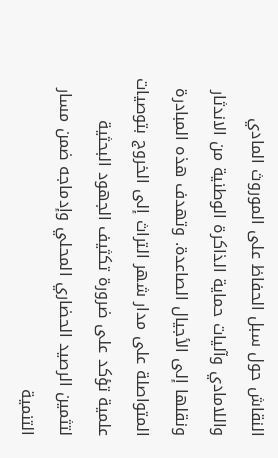النقاش حول سبل الحفاظ على الموروث المادي واللامادي وآليات حماية الذاكرة الوطنية من الاندثار ونقلها إلى الأجيال الصاعدة. وتهدف هذه المبادرة المتواصلة على مدار شهر التراث إلى الخروج بتوصيات علمية تؤكد على ضرورة تكثيف الجهود البحثية لتثمين الرصيد الحضاري المحلي وإدماجه ضمن مسار التنمية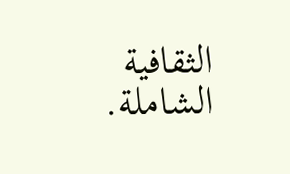الثقافية الشاملة.